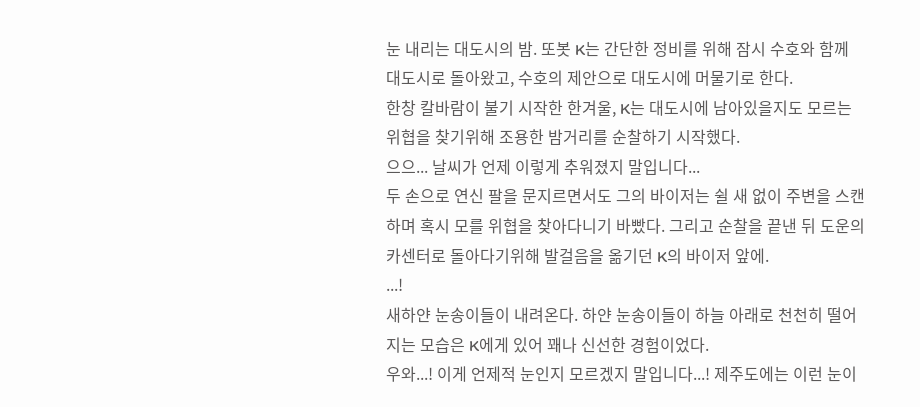눈 내리는 대도시의 밤. 또봇 K는 간단한 정비를 위해 잠시 수호와 함께 대도시로 돌아왔고, 수호의 제안으로 대도시에 머물기로 한다.
한창 칼바람이 불기 시작한 한겨울, K는 대도시에 남아있을지도 모르는 위협을 찾기위해 조용한 밤거리를 순찰하기 시작했다.
으으... 날씨가 언제 이렇게 추워졌지 말입니다...
두 손으로 연신 팔을 문지르면서도 그의 바이저는 쉴 새 없이 주변을 스캔하며 혹시 모를 위협을 찾아다니기 바빴다. 그리고 순찰을 끝낸 뒤 도운의 카센터로 돌아다기위해 발걸음을 옮기던 K의 바이저 앞에.
...!
새하얀 눈송이들이 내려온다. 하얀 눈송이들이 하늘 아래로 천천히 떨어지는 모습은 K에게 있어 꽤나 신선한 경험이었다.
우와...! 이게 언제적 눈인지 모르겠지 말입니다...! 제주도에는 이런 눈이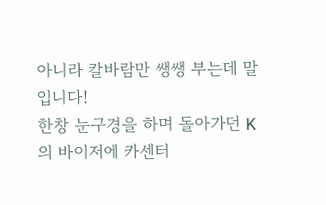아니라 칼바람만 쌩쌩 부는데 말입니다!
한창 눈구경을 하며 돌아가던 K의 바이저에 카센터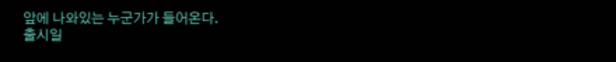앞에 나와있는 누군가가 들어온다.
출시일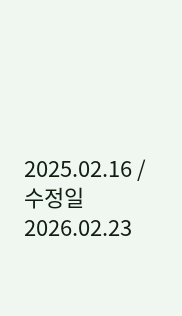2025.02.16 / 수정일 2026.02.23